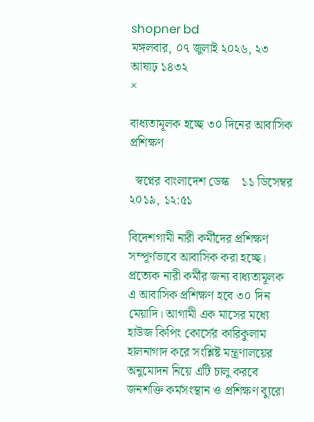shopner bd
মঙ্গলবার, ০৭ জুলাই ২০২৬, ২৩ আষাঢ় ১৪৩২
×

বাধ্যতামূলক হচ্ছে ৩০ দিনের আবাসিক প্রশিক্ষণ

  স্বপ্নের বাংলাদেশ ডেস্ক    ১১ ডিসেম্বর ২০১৯, ১২:৫১

বিদেশগামী নারী কর্মীদের প্রশিক্ষণ সম্পূর্ণভাবে আবাসিক করা হচ্ছে। প্রত্যেক নারী কর্মীর জন্য বাধ্যতামূলক এ আবাসিক প্রশিক্ষণ হবে ৩০ দিন মেয়াদি। আগামী এক মাসের মধ্যে হাউজ কিপিং কোর্সের কারিকুলাম হালনাগাদ করে সংশ্লিষ্ট মন্ত্রণালয়ের অনুমোদন নিয়ে এটি চালু করবে জনশক্তি কর্মসংস্থান ও প্রশিক্ষণ ব্যুরো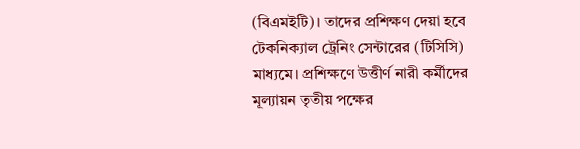(বিএমইটি)। তাদের প্রশিক্ষণ দেয়া হবে টেকনিক্যাল ট্রেনিং সেন্টারের (টিসিসি) মাধ্যমে। প্রশিক্ষণে উত্তীর্ণ নারী কর্মীদের মূল্যায়ন তৃতীয় পক্ষের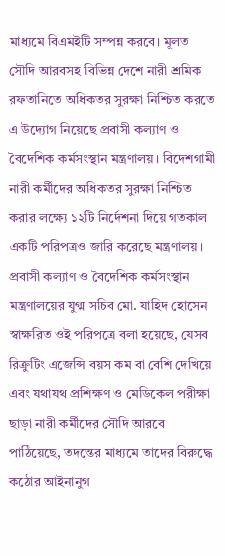মাধ্যমে বিএমইটি সম্পন্ন করবে। মূলত সৌদি আরবসহ বিভিন্ন দেশে নারী শ্রমিক রফতানিতে অধিকতর সুরক্ষা নিশ্চিত করতে এ উদ্যোগ নিয়েছে প্রবাসী কল্যাণ ও বৈদেশিক কর্মসংস্থান মন্ত্রণালয়। বিদেশগামী নারী কর্মীদের অধিকতর সুরক্ষা নিশ্চিত করার লক্ষ্যে ১২টি নির্দেশনা দিয়ে গতকাল একটি পরিপত্রও জারি করেছে মন্ত্রণালয়। প্রবাসী কল্যাণ ও বৈদেশিক কর্মসংস্থান মন্ত্রণালয়ের যুগ্ম সচিব মো. যাহিদ হোসেন স্বাক্ষরিত ওই পরিপত্রে বলা হয়েছে, যেসব রিক্রুটিং এজেন্সি বয়স কম বা বেশি দেখিয়ে এবং যথাযথ প্রশিক্ষণ ও মেডিকেল পরীক্ষা ছাড়া নারী কর্মীদের সৌদি আরবে পাঠিয়েছে, তদন্তের মাধ্যমে তাদের বিরুদ্ধে কঠোর আইনানুগ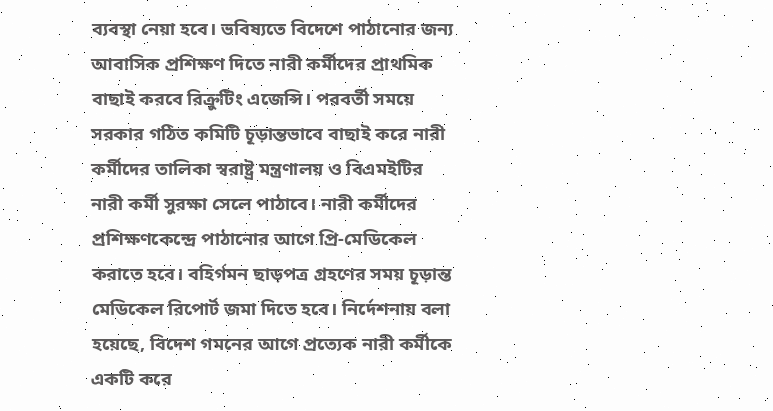ব্যবস্থা নেয়া হবে। ভবিষ্যতে বিদেশে পাঠানোর জন্য আবাসিক প্রশিক্ষণ দিতে নারী কর্মীদের প্রাথমিক বাছাই করবে রিক্রুটিং এজেন্সি। পরবর্তী সময়ে সরকার গঠিত কমিটি চূড়ান্তভাবে বাছাই করে নারী কর্মীদের তালিকা স্বরাষ্ট্র মন্ত্রণালয় ও বিএমইটির নারী কর্মী সুরক্ষা সেলে পাঠাবে। নারী কর্মীদের প্রশিক্ষণকেন্দ্রে পাঠানোর আগে প্রি-মেডিকেল করাতে হবে। বহির্গমন ছাড়পত্র গ্রহণের সময় চূড়ান্ত মেডিকেল রিপোর্ট জমা দিতে হবে। নির্দেশনায় বলা হয়েছে, বিদেশ গমনের আগে প্রত্যেক নারী কর্মীকে একটি করে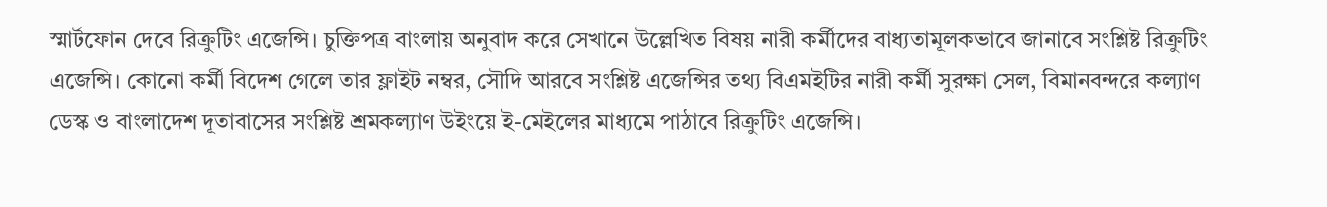স্মার্টফোন দেবে রিক্রুটিং এজেন্সি। চুক্তিপত্র বাংলায় অনুবাদ করে সেখানে উল্লেখিত বিষয় নারী কর্মীদের বাধ্যতামূলকভাবে জানাবে সংশ্লিষ্ট রিক্রুটিং এজেন্সি। কোনো কর্মী বিদেশ গেলে তার ফ্লাইট নম্বর, সৌদি আরবে সংশ্লিষ্ট এজেন্সির তথ্য বিএমইটির নারী কর্মী সুরক্ষা সেল, বিমানবন্দরে কল্যাণ ডেস্ক ও বাংলাদেশ দূতাবাসের সংশ্লিষ্ট শ্রমকল্যাণ উইংয়ে ই-মেইলের মাধ্যমে পাঠাবে রিক্রুটিং এজেন্সি।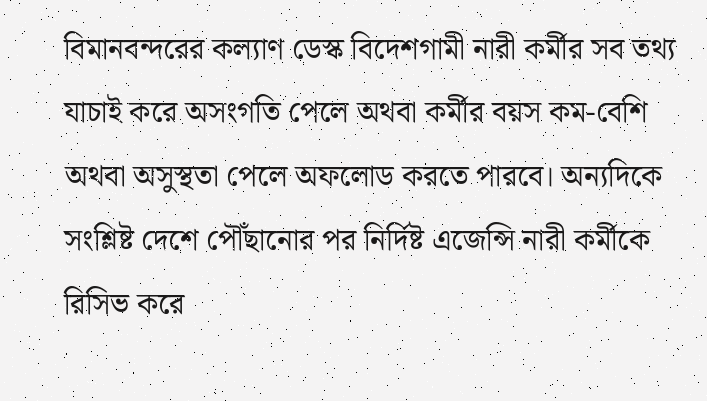বিমানবন্দরের কল্যাণ ডেস্ক বিদেশগামী নারী কর্মীর সব তথ্য যাচাই করে অসংগতি পেলে অথবা কর্মীর বয়স কম-বেশি অথবা অসুস্থতা পেলে অফলোড করতে পারবে। অন্যদিকে সংশ্লিষ্ট দেশে পৌঁছানোর পর নির্দিষ্ট এজেন্সি নারী কর্মীকে রিসিভ করে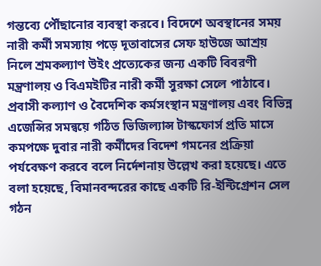গন্তব্যে পৌঁছানোর ব্যবস্থা করবে। বিদেশে অবস্থানের সময় নারী কর্মী সমস্যায় পড়ে দূতাবাসের সেফ হাউজে আশ্রয় নিলে শ্রমকল্যাণ উইং প্রত্যেকের জন্য একটি বিবরণী মন্ত্রণালয় ও বিএমইটির নারী কর্মী সুরক্ষা সেলে পাঠাবে। প্রবাসী কল্যাণ ও বৈদেশিক কর্মসংস্থান মন্ত্রণালয় এবং বিভিন্ন এজেন্সির সমন্বয়ে গঠিত ভিজিল্যান্স টাস্কফোর্স প্রতি মাসে কমপক্ষে দুবার নারী কর্মীদের বিদেশ গমনের প্রক্রিয়া পর্যবেক্ষণ করবে বলে নির্দেশনায় উল্লেখ করা হয়েছে। এতে বলা হয়েছে, বিমানবন্দরের কাছে একটি রি-ইন্টিগ্রেশন সেল গঠন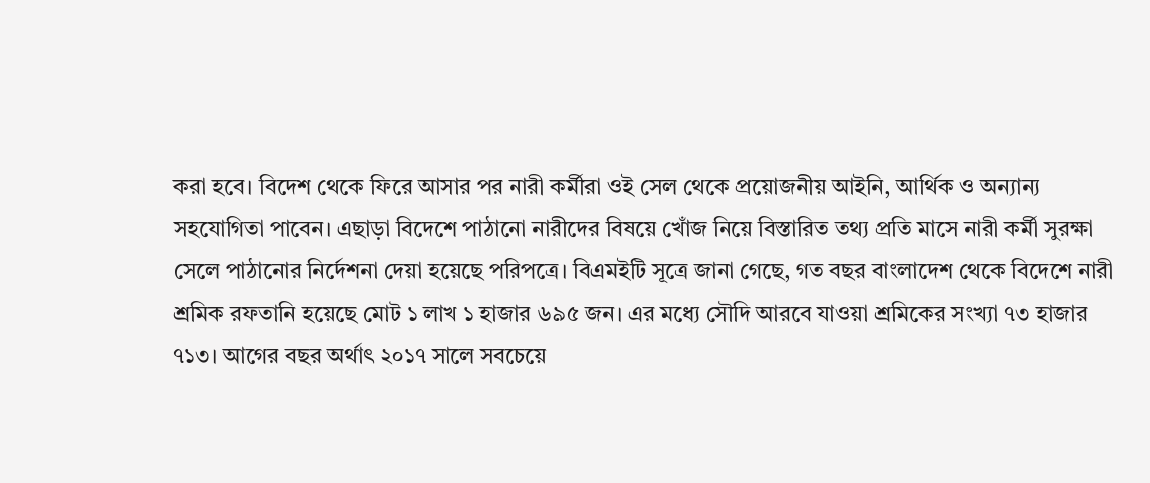করা হবে। বিদেশ থেকে ফিরে আসার পর নারী কর্মীরা ওই সেল থেকে প্রয়োজনীয় আইনি, আর্থিক ও অন্যান্য সহযোগিতা পাবেন। এছাড়া বিদেশে পাঠানো নারীদের বিষয়ে খোঁজ নিয়ে বিস্তারিত তথ্য প্রতি মাসে নারী কর্মী সুরক্ষা সেলে পাঠানোর নির্দেশনা দেয়া হয়েছে পরিপত্রে। বিএমইটি সূত্রে জানা গেছে, গত বছর বাংলাদেশ থেকে বিদেশে নারী শ্রমিক রফতানি হয়েছে মোট ১ লাখ ১ হাজার ৬৯৫ জন। এর মধ্যে সৌদি আরবে যাওয়া শ্রমিকের সংখ্যা ৭৩ হাজার ৭১৩। আগের বছর অর্থাৎ ২০১৭ সালে সবচেয়ে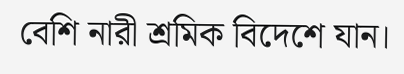বেশি নারী শ্রমিক বিদেশে যান।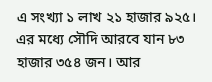এ সংখ্যা ১ লাখ ২১ হাজার ৯২৫। এর মধ্যে সৌদি আরবে যান ৮৩ হাজার ৩৫৪ জন। আর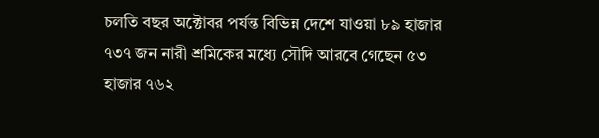চলতি বছর অক্টোবর পর্যন্ত বিভিন্ন দেশে যাওয়া ৮৯ হাজার ৭৩৭ জন নারী শ্রমিকের মধ্যে সৌদি আরবে গেছেন ৫৩ হাজার ৭৬২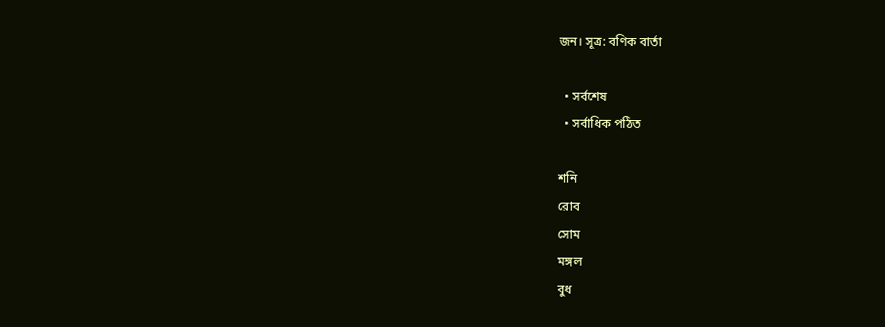জন। সূত্র: বণিক বার্তা

  • সর্বশেষ
  • সর্বাধিক পঠিত

শনি
রোব
সোম
মঙ্গল
বুধ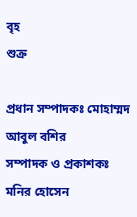বৃহ
শুক্র

প্রধান সম্পাদকঃ মোহাম্মদ আবুল বশির
সম্পাদক ও প্রকাশকঃ মনির হোসেন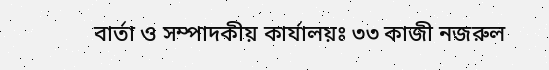বার্তা ও সম্পাদকীয় কার্যালয়ঃ ৩৩ কাজী নজরুল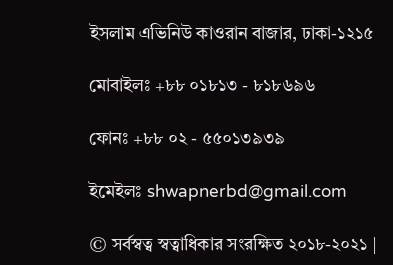ইসলাম এভিনিউ কাওরান বাজার, ঢাকা-১২১৫

মোবাইলঃ +৮৮ ০১৮১৩ - ৮১৮৬৯৬

ফোনঃ +৮৮ ০২ - ৫৫০১৩৯৩৯

ইমেইলঃ shwapnerbd@gmail.com

© সর্বস্বত্ব স্বত্বাধিকার সংরক্ষিত ২০১৮-২০২১ |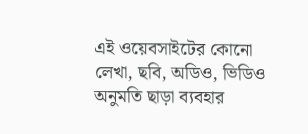এই ওয়েবসাইটের কোনো লেখা, ছবি, অডিও, ভিডিও অনুমতি ছাড়া ব্যবহার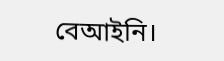বেআইনি।